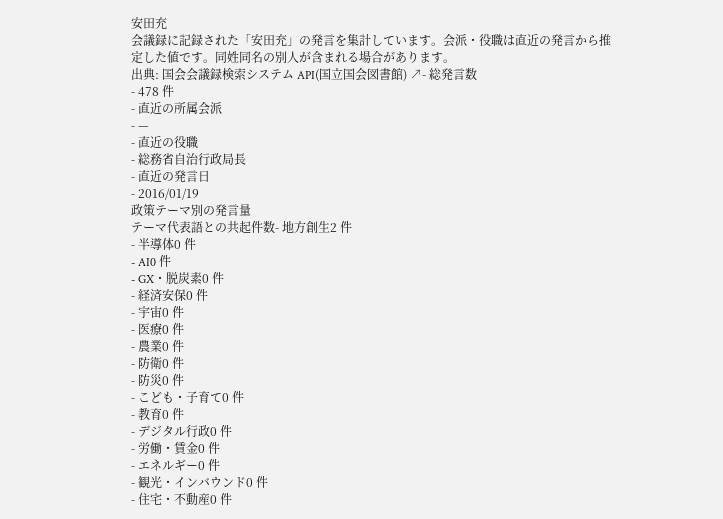安田充
会議録に記録された「安田充」の発言を集計しています。会派・役職は直近の発言から推定した値です。同姓同名の別人が含まれる場合があります。
出典: 国会会議録検索システム API(国立国会図書館) ↗- 総発言数
- 478 件
- 直近の所属会派
- —
- 直近の役職
- 総務省自治行政局長
- 直近の発言日
- 2016/01/19
政策テーマ別の発言量
テーマ代表語との共起件数- 地方創生2 件
- 半導体0 件
- AI0 件
- GX・脱炭素0 件
- 経済安保0 件
- 宇宙0 件
- 医療0 件
- 農業0 件
- 防衛0 件
- 防災0 件
- こども・子育て0 件
- 教育0 件
- デジタル行政0 件
- 労働・賃金0 件
- エネルギー0 件
- 観光・インバウンド0 件
- 住宅・不動産0 件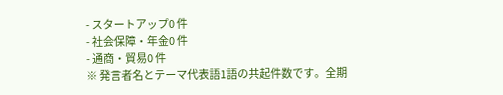- スタートアップ0 件
- 社会保障・年金0 件
- 通商・貿易0 件
※ 発言者名とテーマ代表語1語の共起件数です。全期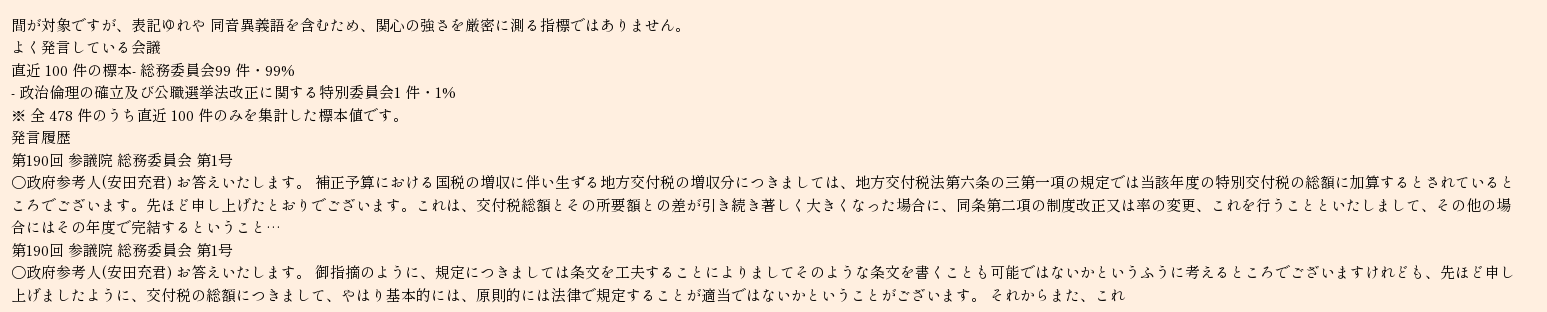間が対象ですが、表記ゆれや 同音異義語を含むため、関心の強さを厳密に測る指標ではありません。
よく発言している会議
直近 100 件の標本- 総務委員会99 件・99%
- 政治倫理の確立及び公職選挙法改正に関する特別委員会1 件・1%
※ 全 478 件のうち直近 100 件のみを集計した標本値です。
発言履歴
第190回 参議院 総務委員会 第1号
○政府参考人(安田充君) お答えいたします。 補正予算における国税の増収に伴い生ずる地方交付税の増収分につきましては、地方交付税法第六条の三第一項の規定では当該年度の特別交付税の総額に加算するとされているところでございます。先ほど申し上げたとおりでございます。これは、交付税総額とその所要額との差が引き続き著しく大きくなった場合に、同条第二項の制度改正又は率の変更、これを行うことといたしまして、その他の場合にはその年度で完結するということ…
第190回 参議院 総務委員会 第1号
○政府参考人(安田充君) お答えいたします。 御指摘のように、規定につきましては条文を工夫することによりましてそのような条文を書くことも可能ではないかというふうに考えるところでございますけれども、先ほど申し上げましたように、交付税の総額につきまして、やはり基本的には、原則的には法律で規定することが適当ではないかということがございます。 それからまた、これ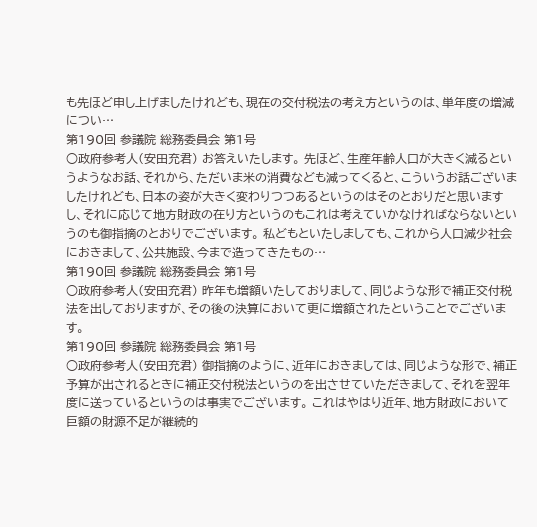も先ほど申し上げましたけれども、現在の交付税法の考え方というのは、単年度の増減につい…
第190回 参議院 総務委員会 第1号
○政府参考人(安田充君) お答えいたします。 先ほど、生産年齢人口が大きく減るというようなお話、それから、ただいま米の消費なども減ってくると、こういうお話ございましたけれども、日本の姿が大きく変わりつつあるというのはそのとおりだと思いますし、それに応じて地方財政の在り方というのもこれは考えていかなければならないというのも御指摘のとおりでございます。 私どもといたしましても、これから人口減少社会におきまして、公共施設、今まで造ってきたもの…
第190回 参議院 総務委員会 第1号
○政府参考人(安田充君) 昨年も増額いたしておりまして、同じような形で補正交付税法を出しておりますが、その後の決算において更に増額されたということでございます。
第190回 参議院 総務委員会 第1号
○政府参考人(安田充君) 御指摘のように、近年におきましては、同じような形で、補正予算が出されるときに補正交付税法というのを出させていただきまして、それを翌年度に送っているというのは事実でございます。 これはやはり近年、地方財政において巨額の財源不足が継続的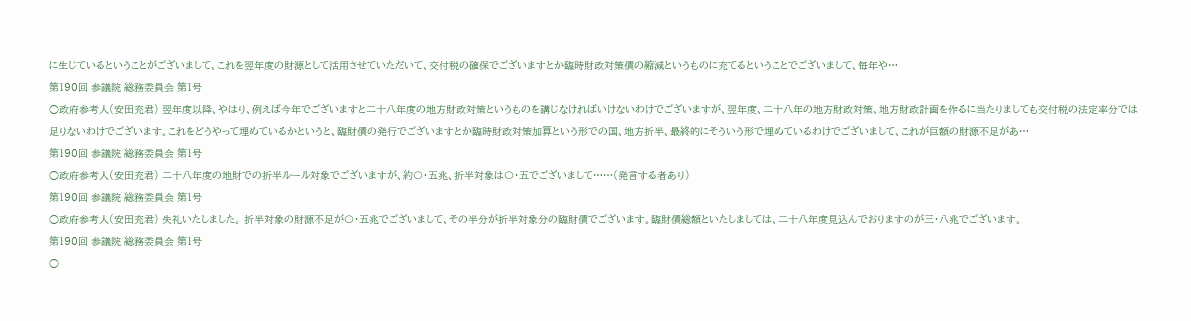に生じているということがございまして、これを翌年度の財源として活用させていただいて、交付税の確保でございますとか臨時財政対策債の縮減というものに充てるということでございまして、毎年や…
第190回 参議院 総務委員会 第1号
○政府参考人(安田充君) 翌年度以降、やはり、例えば今年でございますと二十八年度の地方財政対策というものを講じなければいけないわけでございますが、翌年度、二十八年の地方財政対策、地方財政計画を作るに当たりましても交付税の法定率分では足りないわけでございます。これをどうやって埋めているかというと、臨財債の発行でございますとか臨時財政対策加算という形での国、地方折半、最終的にそういう形で埋めているわけでございまして、これが巨額の財源不足があ…
第190回 参議院 総務委員会 第1号
○政府参考人(安田充君) 二十八年度の地財での折半ルール対象でございますが、約〇・五兆、折半対象は〇・五でございまして……(発言する者あり)
第190回 参議院 総務委員会 第1号
○政府参考人(安田充君) 失礼いたしました。 折半対象の財源不足が〇・五兆でございまして、その半分が折半対象分の臨財債でございます。臨財債総額といたしましては、二十八年度見込んでおりますのが三・八兆でございます。
第190回 参議院 総務委員会 第1号
○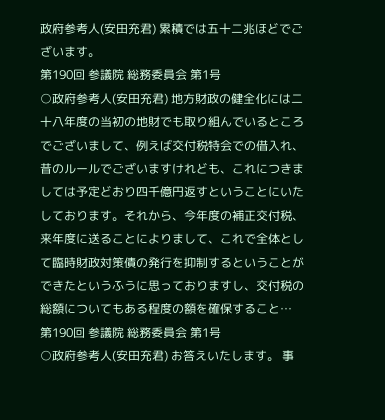政府参考人(安田充君) 累積では五十二兆ほどでございます。
第190回 参議院 総務委員会 第1号
○政府参考人(安田充君) 地方財政の健全化には二十八年度の当初の地財でも取り組んでいるところでございまして、例えば交付税特会での借入れ、昔のルールでございますけれども、これにつきましては予定どおり四千億円返すということにいたしております。それから、今年度の補正交付税、来年度に送ることによりまして、これで全体として臨時財政対策債の発行を抑制するということができたというふうに思っておりますし、交付税の総額についてもある程度の額を確保すること…
第190回 参議院 総務委員会 第1号
○政府参考人(安田充君) お答えいたします。 事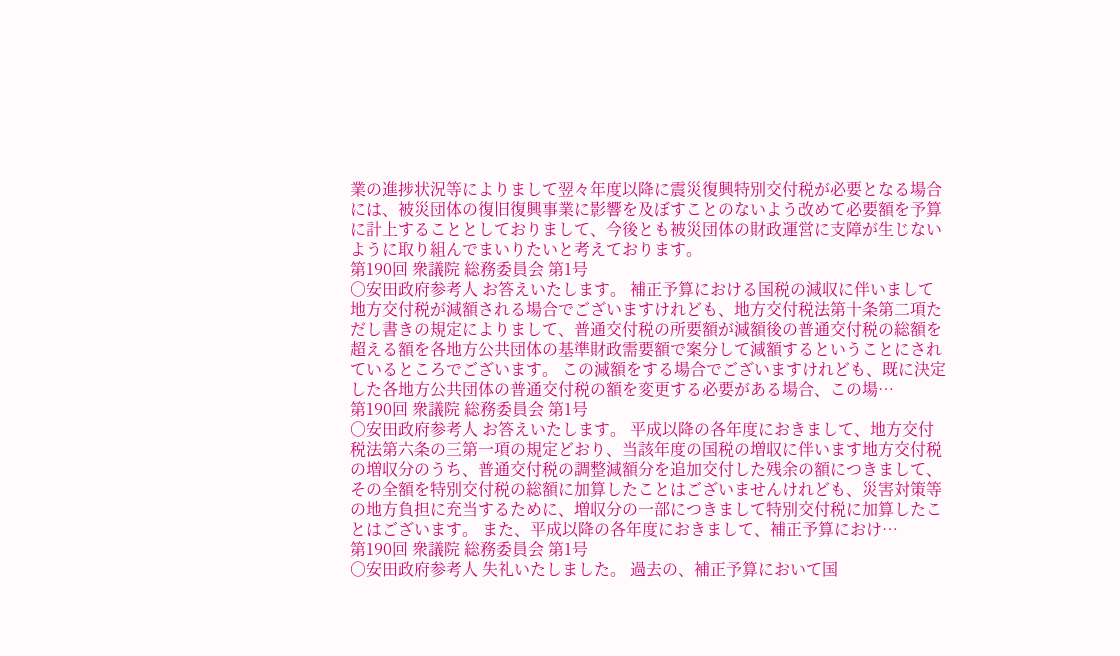業の進捗状況等によりまして翌々年度以降に震災復興特別交付税が必要となる場合には、被災団体の復旧復興事業に影響を及ぼすことのないよう改めて必要額を予算に計上することとしておりまして、今後とも被災団体の財政運営に支障が生じないように取り組んでまいりたいと考えております。
第190回 衆議院 総務委員会 第1号
○安田政府参考人 お答えいたします。 補正予算における国税の減収に伴いまして地方交付税が減額される場合でございますけれども、地方交付税法第十条第二項ただし書きの規定によりまして、普通交付税の所要額が減額後の普通交付税の総額を超える額を各地方公共団体の基準財政需要額で案分して減額するということにされているところでございます。 この減額をする場合でございますけれども、既に決定した各地方公共団体の普通交付税の額を変更する必要がある場合、この場…
第190回 衆議院 総務委員会 第1号
○安田政府参考人 お答えいたします。 平成以降の各年度におきまして、地方交付税法第六条の三第一項の規定どおり、当該年度の国税の増収に伴います地方交付税の増収分のうち、普通交付税の調整減額分を追加交付した残余の額につきまして、その全額を特別交付税の総額に加算したことはございませんけれども、災害対策等の地方負担に充当するために、増収分の一部につきまして特別交付税に加算したことはございます。 また、平成以降の各年度におきまして、補正予算におけ…
第190回 衆議院 総務委員会 第1号
○安田政府参考人 失礼いたしました。 過去の、補正予算において国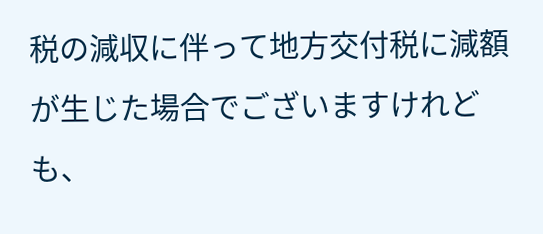税の減収に伴って地方交付税に減額が生じた場合でございますけれども、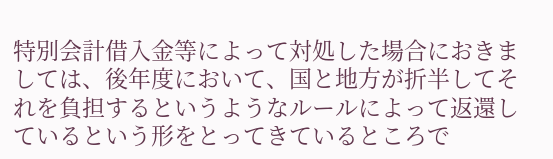特別会計借入金等によって対処した場合におきましては、後年度において、国と地方が折半してそれを負担するというようなルールによって返還しているという形をとってきているところで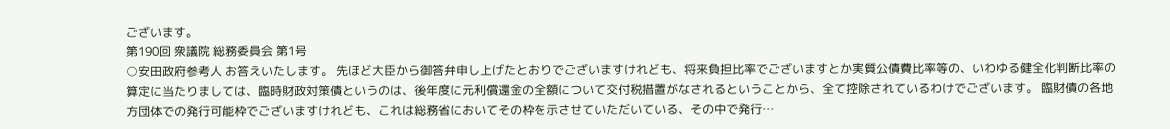ございます。
第190回 衆議院 総務委員会 第1号
○安田政府参考人 お答えいたします。 先ほど大臣から御答弁申し上げたとおりでございますけれども、将来負担比率でございますとか実質公債費比率等の、いわゆる健全化判断比率の算定に当たりましては、臨時財政対策債というのは、後年度に元利償還金の全額について交付税措置がなされるということから、全て控除されているわけでございます。 臨財債の各地方団体での発行可能枠でございますけれども、これは総務省においてその枠を示させていただいている、その中で発行…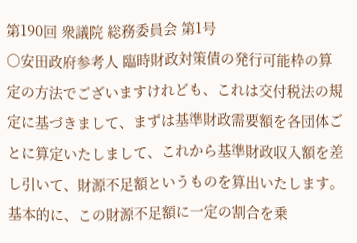第190回 衆議院 総務委員会 第1号
○安田政府参考人 臨時財政対策債の発行可能枠の算定の方法でございますけれども、これは交付税法の規定に基づきまして、まずは基準財政需要額を各団体ごとに算定いたしまして、これから基準財政収入額を差し引いて、財源不足額というものを算出いたします。基本的に、この財源不足額に一定の割合を乗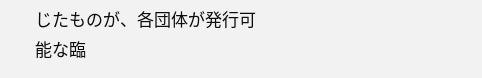じたものが、各団体が発行可能な臨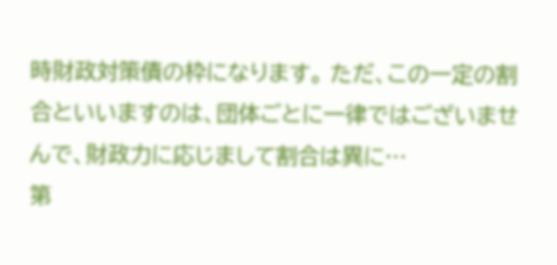時財政対策債の枠になります。 ただ、この一定の割合といいますのは、団体ごとに一律ではございませんで、財政力に応じまして割合は異に…
第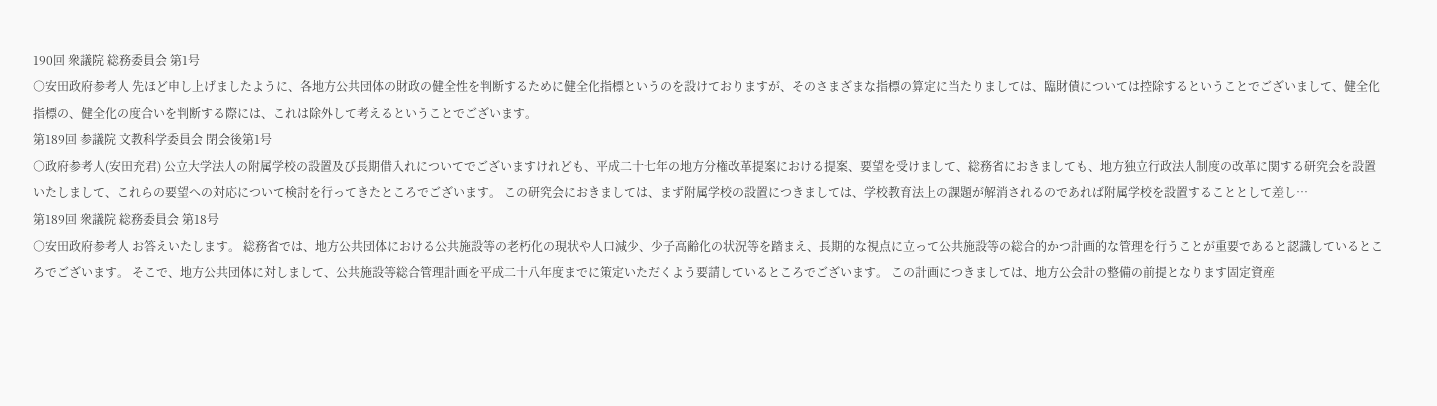190回 衆議院 総務委員会 第1号
○安田政府参考人 先ほど申し上げましたように、各地方公共団体の財政の健全性を判断するために健全化指標というのを設けておりますが、そのさまざまな指標の算定に当たりましては、臨財債については控除するということでございまして、健全化指標の、健全化の度合いを判断する際には、これは除外して考えるということでございます。
第189回 参議院 文教科学委員会 閉会後第1号
○政府参考人(安田充君) 公立大学法人の附属学校の設置及び長期借入れについてでございますけれども、平成二十七年の地方分権改革提案における提案、要望を受けまして、総務省におきましても、地方独立行政法人制度の改革に関する研究会を設置いたしまして、これらの要望への対応について検討を行ってきたところでございます。 この研究会におきましては、まず附属学校の設置につきましては、学校教育法上の課題が解消されるのであれば附属学校を設置することとして差し…
第189回 衆議院 総務委員会 第18号
○安田政府参考人 お答えいたします。 総務省では、地方公共団体における公共施設等の老朽化の現状や人口減少、少子高齢化の状況等を踏まえ、長期的な視点に立って公共施設等の総合的かつ計画的な管理を行うことが重要であると認識しているところでございます。 そこで、地方公共団体に対しまして、公共施設等総合管理計画を平成二十八年度までに策定いただくよう要請しているところでございます。 この計画につきましては、地方公会計の整備の前提となります固定資産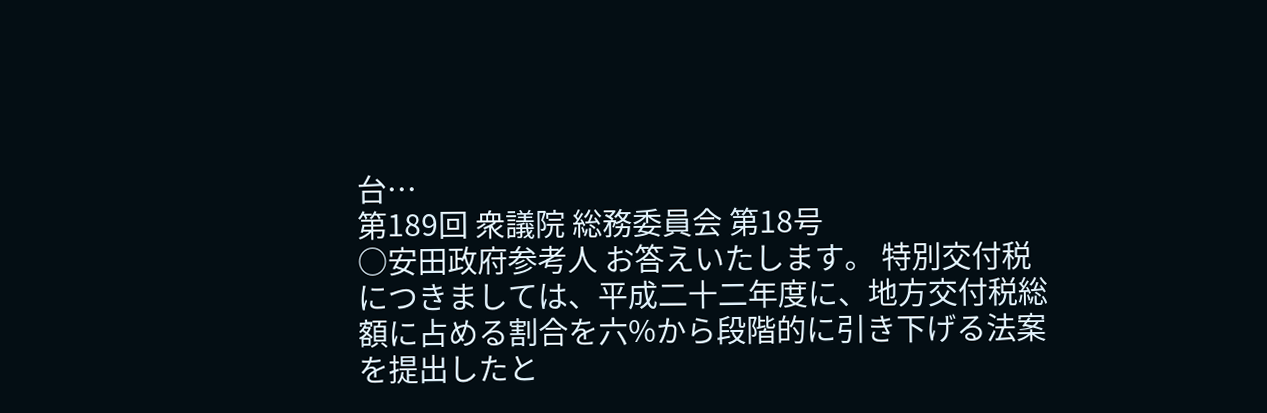台…
第189回 衆議院 総務委員会 第18号
○安田政府参考人 お答えいたします。 特別交付税につきましては、平成二十二年度に、地方交付税総額に占める割合を六%から段階的に引き下げる法案を提出したと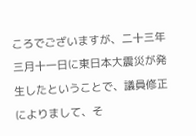ころでございますが、二十三年三月十一日に東日本大震災が発生したということで、議員修正によりまして、そ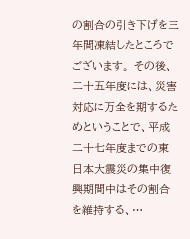の割合の引き下げを三年間凍結したところでございます。 その後、二十五年度には、災害対応に万全を期するためということで、平成二十七年度までの東日本大震災の集中復興期間中はその割合を維持する、…